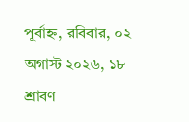পূর্বাহ্ন, রবিবার, ০২ অগাস্ট ২০২৬, ১৮ শ্রাবণ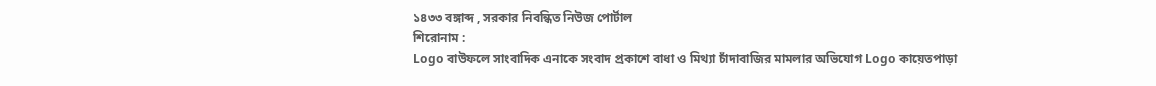১৪৩৩ বঙ্গাব্দ , সরকার নিবন্ধিত নিউজ পোর্টাল
শিরোনাম :
Logo বাউফলে সাংবাদিক এনাকে সংবাদ প্রকাশে বাধা ও মিথ্যা চাঁদাবাজির মামলার অভিযোগ Logo কায়েতপাড়া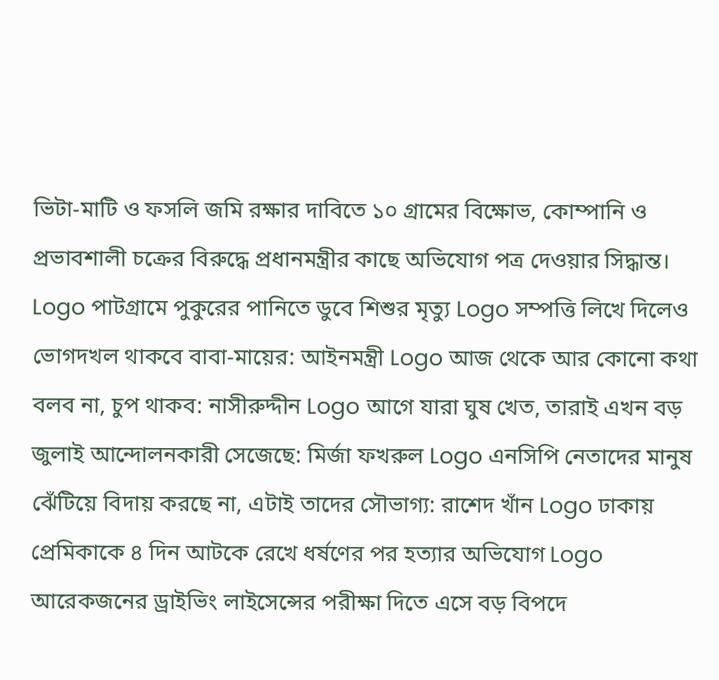ভিটা-মাটি ও ফসলি জমি রক্ষার দাবিতে ১০ গ্রামের বিক্ষোভ, কোম্পানি ও প্রভাবশালী চক্রের বিরুদ্ধে প্রধানমন্ত্রীর কাছে অভিযোগ পত্র দেওয়ার সিদ্ধান্ত। Logo পাটগ্রামে পুকুরের পানিতে ডুবে শিশুর মৃত্যু Logo সম্পত্তি লিখে দিলেও ভোগদখল থাকবে বাবা-মায়ের: আইনমন্ত্রী Logo আজ থেকে আর কোনো কথা বলব না, চুপ থাকব: নাসীরুদ্দীন Logo আগে যারা ঘুষ খেত, তারাই এখন বড় জুলাই আন্দোলনকারী সেজেছে: মির্জা ফখরুল Logo এনসিপি নেতাদের মানুষ ঝেঁটিয়ে বিদায় করছে না, এটাই তাদের সৌভাগ্য: রাশেদ খাঁন Logo ঢাকায় প্রেমিকাকে ৪ দিন আটকে রেখে ধর্ষণের পর হত্যার অভিযোগ Logo আরেকজনের ড্রাইভিং লাইসেন্সের পরীক্ষা দিতে এসে বড় বিপদে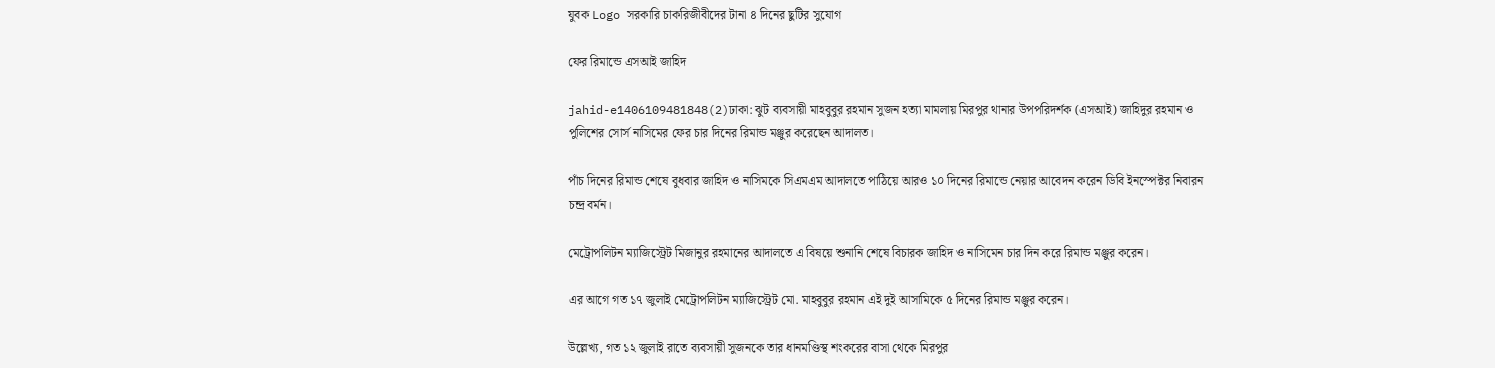যুবক Logo সরকারি চাকরিজীবীদের টানা ৪ দিনের ছুটির সুযোগ

ফের রিমান্ডে এসআই জাহিদ

jahid-e1406109481848(2)ঢাকা: ঝুট ব্যবসায়ী মাহবুবুর রহমান সুজন হত্যা মামলায় মিরপুর থানার উপপরিদর্শক (এসআই) জাহিদুর রহমান ও পুলিশের সোর্স নাসিমের ফের চার দিনের রিমান্ড মঞ্জুর করেছেন আদালত।

পাঁচ দিনের রিমান্ড শেষে বুধবার জাহিদ ও নাসিমকে সিএমএম আদালতে পাঠিয়ে আরও ১০ দিনের রিমান্ডে নেয়ার আবেদন করেন ডিবি ইনস্পেক্টর নিবারন চন্দ্র বর্মন।

মেট্রোপলিটন ম্যাজিস্ট্রেট মিজানুর রহমানের আদালতে এ বিষয়ে শুনানি শেষে বিচারক জাহিদ ও নাসিমেন চার দিন করে রিমান্ড মঞ্জুর করেন।

এর আগে গত ১৭ জুলাই মেট্রোপলিটন ম্যাজিস্ট্রেট মো. মাহবুবুর রহমান এই দুই আসামিকে ৫ দিনের রিমান্ড মঞ্জুর করেন।

উল্লেখ্য, গত ১২ ‍জুলাই রাতে ব্যবসায়ী সুজনকে তার ধানমণ্ডিস্থ শংকরের বাসা থেকে মিরপুর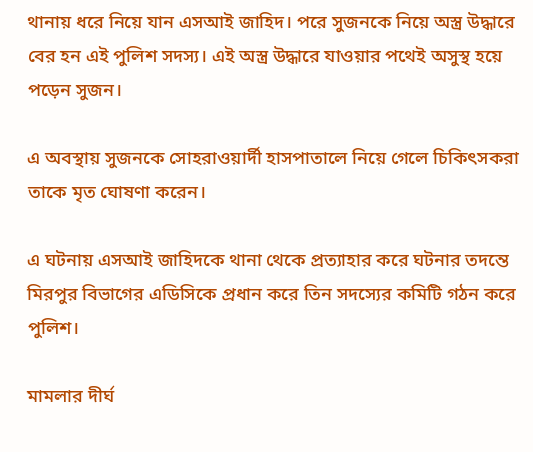থানায় ধরে নিয়ে যান এসআই জাহিদ। পরে সুজনকে নিয়ে অস্ত্র উদ্ধারে বের হন এই পুলিশ সদস্য। এই অস্ত্র উদ্ধারে যাওয়ার পথেই অসুস্থ হয়ে পড়েন সুজন।

এ অবস্থায় সুজনকে সোহরাওয়ার্দী হাসপাতালে নিয়ে গেলে চিকিৎসকরা তাকে মৃত ঘোষণা করেন।

এ ঘটনায় এসআই জাহিদকে থানা থেকে প্রত্যাহার করে ঘটনার তদন্তে মিরপুর বিভাগের এডিসিকে প্রধান করে তিন সদস্যের কমিটি গঠন করে পুলিশ।

মামলার দীর্ঘ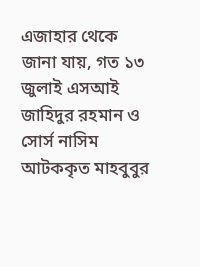এজাহার থেকে জানা যায়, গত ১৩ জুলাই এসআই জাহিদুর রহমান ও সোর্স নাসিম আটককৃত মাহবুবুর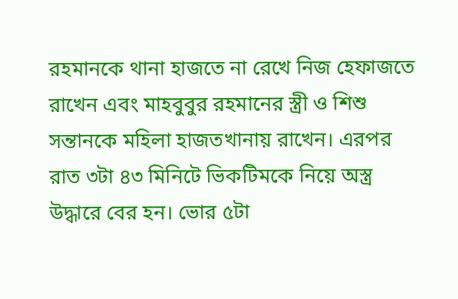রহমানকে থানা হাজতে না রেখে নিজ হেফাজতে রাখেন এবং মাহবুবুর রহমানের স্ত্রী ও শিশু সন্তানকে মহিলা হাজতখানায় রাখেন। এরপর রাত ৩টা ৪৩ মিনিটে ভিকটিমকে নিয়ে অস্ত্র উদ্ধারে বের হন। ভোর ৫টা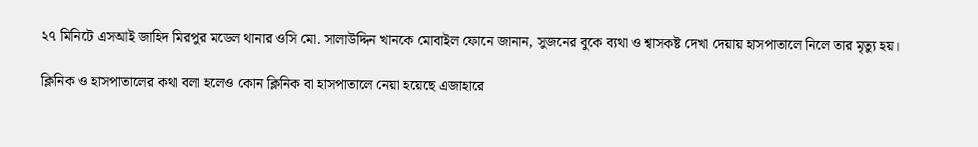২৭ মিনিটে এসআই জাহিদ মিরপুর মডেল থানার ওসি মো. সালাউদ্দিন খানকে মোবাইল ফোনে জানান, সুজনের বুকে ব্যথা ও শ্বাসকষ্ট দেখা দেয়ায় হাসপাতালে নিলে তার মৃত্যু হয়।

ক্লিনিক ও হাসপাতালের কথা বলা হলেও কোন ক্লিনিক বা হাসপাতালে নেয়া হয়েছে এজাহারে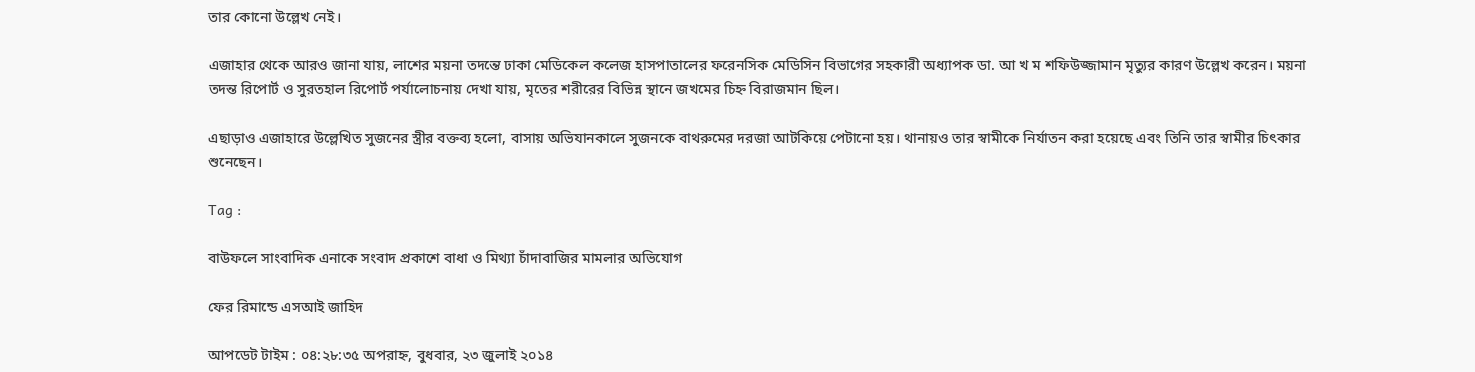তার কোনো উল্লেখ নেই।

এজাহার থেকে আরও জানা যায়, লাশের ময়না তদন্তে ঢাকা মেডিকেল কলেজ হাসপাতালের ফরেনসিক মেডিসিন বিভাগের সহকারী অধ্যাপক ডা. আ খ ম শফিউজ্জামান মৃত্যুর কারণ উল্লেখ করেন। ময়না তদন্ত রিপোর্ট ও সুরতহাল রিপোর্ট পর্যালোচনায় দেখা যায়, মৃতের শরীরের বিভিন্ন স্থানে জখমের চিহ্ন বিরাজমান ছিল।

এছাড়াও এজাহারে উল্লেখিত সুজনের স্ত্রীর বক্তব্য হলো, বাসায় অভিযানকালে সুজনকে বাথরুমের দরজা আটকিয়ে পেটানো হয়। থানায়ও তার স্বামীকে নির্যাতন করা হয়েছে এবং তিনি তার স্বামীর চিৎকার শুনেছেন।

Tag :

বাউফলে সাংবাদিক এনাকে সংবাদ প্রকাশে বাধা ও মিথ্যা চাঁদাবাজির মামলার অভিযোগ

ফের রিমান্ডে এসআই জাহিদ

আপডেট টাইম : ০৪:২৮:৩৫ অপরাহ্ন, বুধবার, ২৩ জুলাই ২০১৪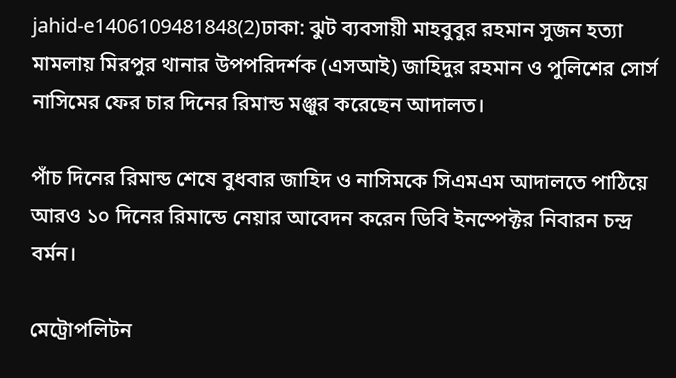jahid-e1406109481848(2)ঢাকা: ঝুট ব্যবসায়ী মাহবুবুর রহমান সুজন হত্যা মামলায় মিরপুর থানার উপপরিদর্শক (এসআই) জাহিদুর রহমান ও পুলিশের সোর্স নাসিমের ফের চার দিনের রিমান্ড মঞ্জুর করেছেন আদালত।

পাঁচ দিনের রিমান্ড শেষে বুধবার জাহিদ ও নাসিমকে সিএমএম আদালতে পাঠিয়ে আরও ১০ দিনের রিমান্ডে নেয়ার আবেদন করেন ডিবি ইনস্পেক্টর নিবারন চন্দ্র বর্মন।

মেট্রোপলিটন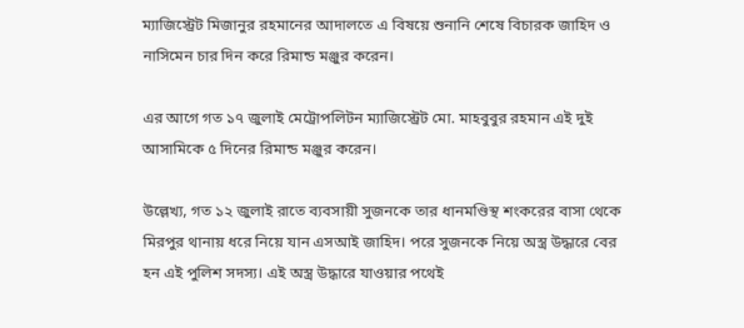ম্যাজিস্ট্রেট মিজানুর রহমানের আদালতে এ বিষয়ে শুনানি শেষে বিচারক জাহিদ ও নাসিমেন চার দিন করে রিমান্ড মঞ্জুর করেন।

এর আগে গত ১৭ জুলাই মেট্রোপলিটন ম্যাজিস্ট্রেট মো. মাহবুবুর রহমান এই দুই আসামিকে ৫ দিনের রিমান্ড মঞ্জুর করেন।

উল্লেখ্য, গত ১২ ‍জুলাই রাতে ব্যবসায়ী সুজনকে তার ধানমণ্ডিস্থ শংকরের বাসা থেকে মিরপুর থানায় ধরে নিয়ে যান এসআই জাহিদ। পরে সুজনকে নিয়ে অস্ত্র উদ্ধারে বের হন এই পুলিশ সদস্য। এই অস্ত্র উদ্ধারে যাওয়ার পথেই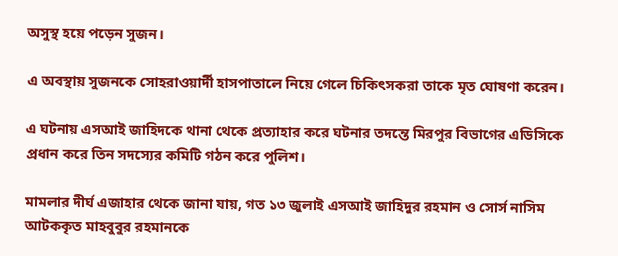অসুস্থ হয়ে পড়েন সুজন।

এ অবস্থায় সুজনকে সোহরাওয়ার্দী হাসপাতালে নিয়ে গেলে চিকিৎসকরা তাকে মৃত ঘোষণা করেন।

এ ঘটনায় এসআই জাহিদকে থানা থেকে প্রত্যাহার করে ঘটনার তদন্তে মিরপুর বিভাগের এডিসিকে প্রধান করে তিন সদস্যের কমিটি গঠন করে পুলিশ।

মামলার দীর্ঘ এজাহার থেকে জানা যায়, গত ১৩ জুলাই এসআই জাহিদুর রহমান ও সোর্স নাসিম আটককৃত মাহবুবুর রহমানকে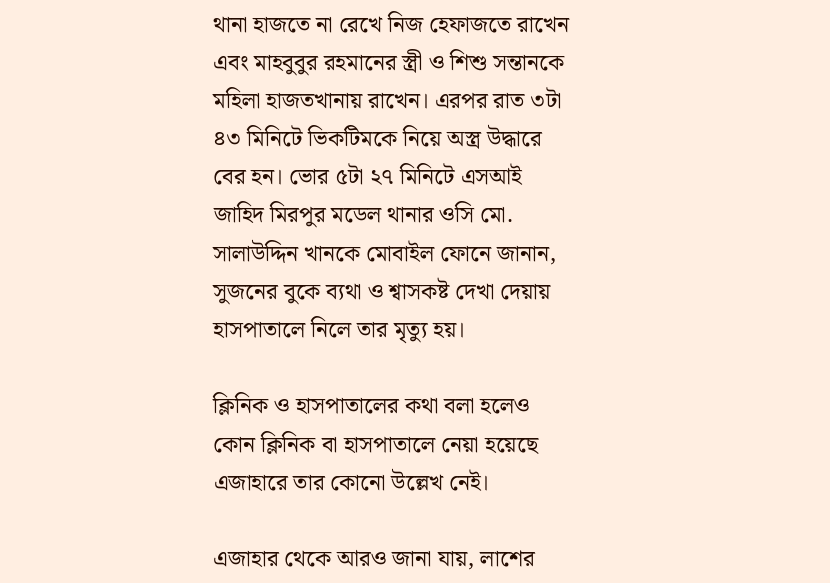থানা হাজতে না রেখে নিজ হেফাজতে রাখেন এবং মাহবুবুর রহমানের স্ত্রী ও শিশু সন্তানকে মহিলা হাজতখানায় রাখেন। এরপর রাত ৩টা ৪৩ মিনিটে ভিকটিমকে নিয়ে অস্ত্র উদ্ধারে বের হন। ভোর ৫টা ২৭ মিনিটে এসআই জাহিদ মিরপুর মডেল থানার ওসি মো. সালাউদ্দিন খানকে মোবাইল ফোনে জানান, সুজনের বুকে ব্যথা ও শ্বাসকষ্ট দেখা দেয়ায় হাসপাতালে নিলে তার মৃত্যু হয়।

ক্লিনিক ও হাসপাতালের কথা বলা হলেও কোন ক্লিনিক বা হাসপাতালে নেয়া হয়েছে এজাহারে তার কোনো উল্লেখ নেই।

এজাহার থেকে আরও জানা যায়, লাশের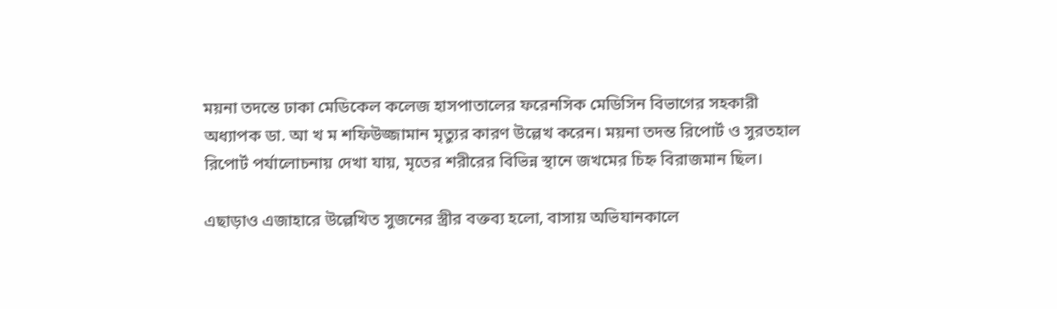ময়না তদন্তে ঢাকা মেডিকেল কলেজ হাসপাতালের ফরেনসিক মেডিসিন বিভাগের সহকারী অধ্যাপক ডা. আ খ ম শফিউজ্জামান মৃত্যুর কারণ উল্লেখ করেন। ময়না তদন্ত রিপোর্ট ও সুরতহাল রিপোর্ট পর্যালোচনায় দেখা যায়, মৃতের শরীরের বিভিন্ন স্থানে জখমের চিহ্ন বিরাজমান ছিল।

এছাড়াও এজাহারে উল্লেখিত সুজনের স্ত্রীর বক্তব্য হলো, বাসায় অভিযানকালে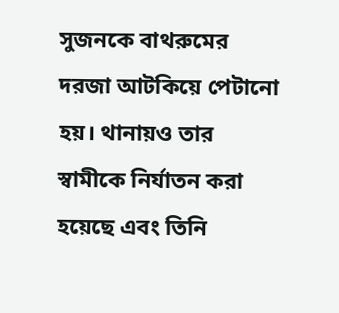সুজনকে বাথরুমের দরজা আটকিয়ে পেটানো হয়। থানায়ও তার স্বামীকে নির্যাতন করা হয়েছে এবং তিনি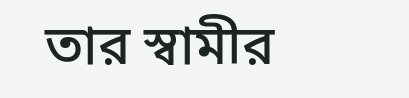তার স্বামীর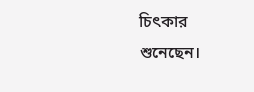চিৎকার শুনেছেন।